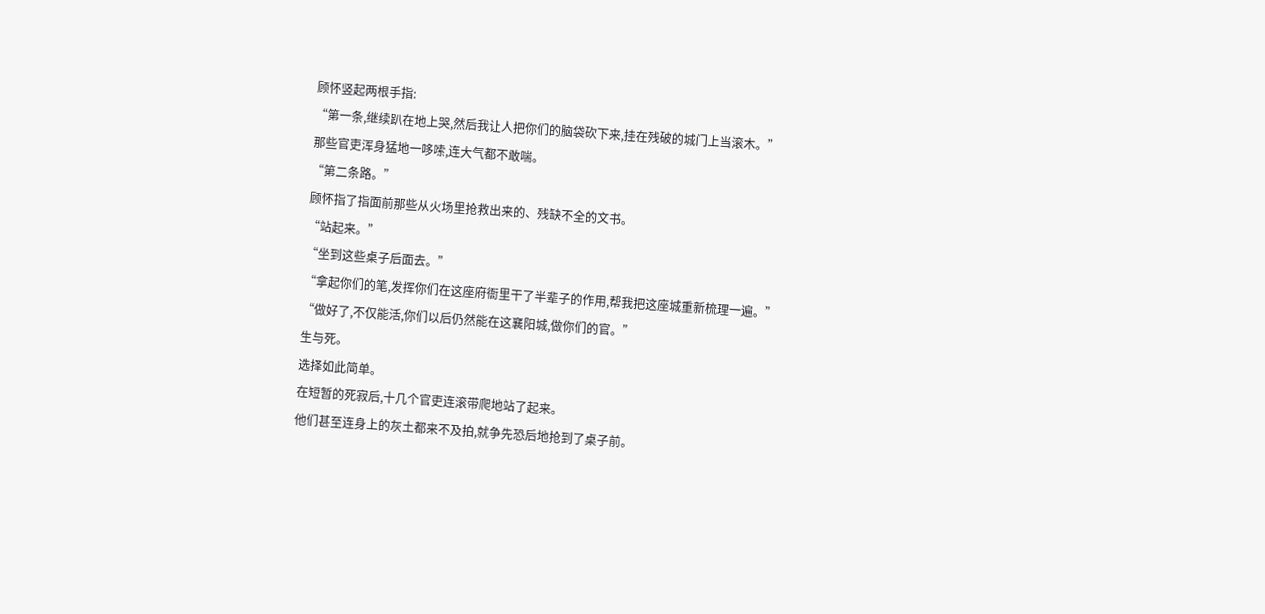顾怀竖起两根手指:
“第一条,继续趴在地上哭,然后我让人把你们的脑袋砍下来,挂在残破的城门上当滚木。”
那些官吏浑身猛地一哆嗦,连大气都不敢喘。
“第二条路。”
顾怀指了指面前那些从火场里抢救出来的、残缺不全的文书。
“站起来。”
“坐到这些桌子后面去。”
“拿起你们的笔,发挥你们在这座府衙里干了半辈子的作用,帮我把这座城重新梳理一遍。”
“做好了,不仅能活,你们以后仍然能在这襄阳城,做你们的官。”
生与死。
选择如此简单。
在短暂的死寂后,十几个官吏连滚带爬地站了起来。
他们甚至连身上的灰土都来不及拍,就争先恐后地抢到了桌子前。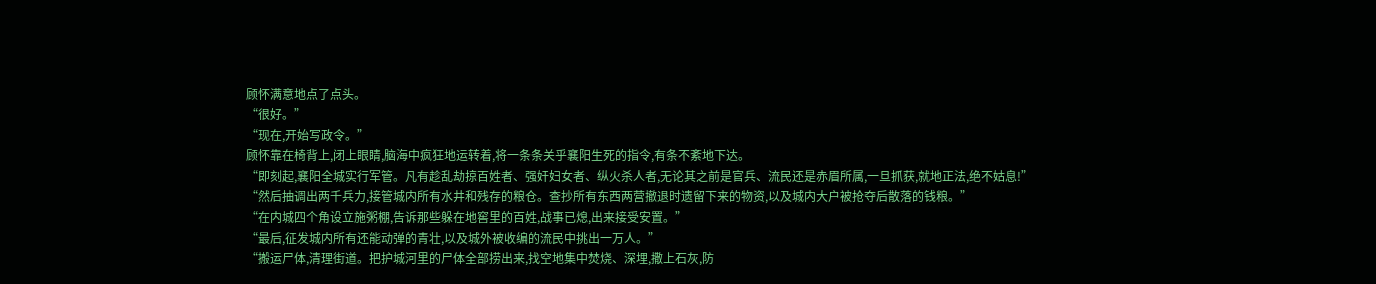顾怀满意地点了点头。
“很好。”
“现在,开始写政令。”
顾怀靠在椅背上,闭上眼睛,脑海中疯狂地运转着,将一条条关乎襄阳生死的指令,有条不紊地下达。
“即刻起,襄阳全城实行军管。凡有趁乱劫掠百姓者、强奸妇女者、纵火杀人者,无论其之前是官兵、流民还是赤眉所属,一旦抓获,就地正法,绝不姑息!”
“然后抽调出两千兵力,接管城内所有水井和残存的粮仓。查抄所有东西两营撤退时遗留下来的物资,以及城内大户被抢夺后散落的钱粮。”
“在内城四个角设立施粥棚,告诉那些躲在地窖里的百姓,战事已熄,出来接受安置。”
“最后,征发城内所有还能动弹的青壮,以及城外被收编的流民中挑出一万人。”
“搬运尸体,清理街道。把护城河里的尸体全部捞出来,找空地集中焚烧、深埋,撒上石灰,防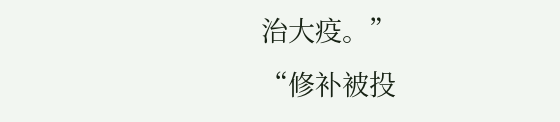治大疫。”
“修补被投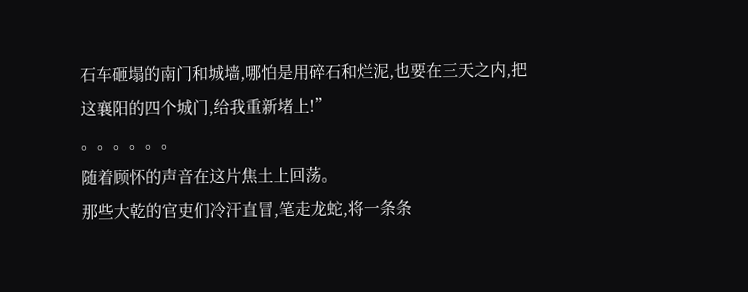石车砸塌的南门和城墙,哪怕是用碎石和烂泥,也要在三天之内,把这襄阳的四个城门,给我重新堵上!”
。。。。。。
随着顾怀的声音在这片焦土上回荡。
那些大乾的官吏们冷汗直冒,笔走龙蛇,将一条条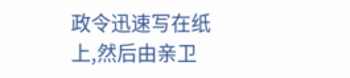政令迅速写在纸上,然后由亲卫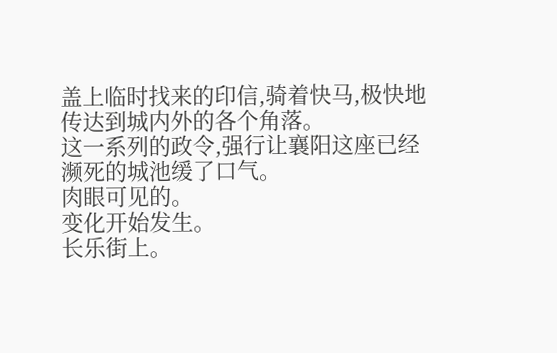盖上临时找来的印信,骑着快马,极快地传达到城内外的各个角落。
这一系列的政令,强行让襄阳这座已经濒死的城池缓了口气。
肉眼可见的。
变化开始发生。
长乐街上。